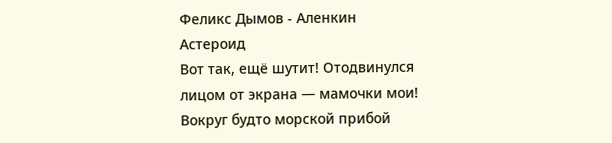Феликс Дымов - Аленкин Астероид
Вот так, ещё шутит! Отодвинулся лицом от экрана — мамочки мои! Вокруг будто морской прибой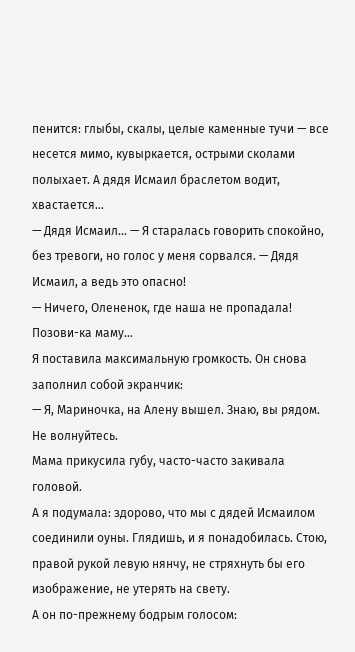пенится: глыбы, скалы, целые каменные тучи — все несется мимо, кувыркается, острыми сколами полыхает. А дядя Исмаил браслетом водит, хвастается…
— Дядя Исмаил… — Я старалась говорить спокойно, без тревоги, но голос у меня сорвался. — Дядя Исмаил, а ведь это опасно!
— Ничего, Олененок, где наша не пропадала! Позови-ка маму…
Я поставила максимальную громкость. Он снова заполнил собой экранчик:
— Я, Мариночка, на Алену вышел. Знаю, вы рядом. Не волнуйтесь.
Мама прикусила губу, часто-часто закивала головой.
А я подумала: здорово, что мы с дядей Исмаилом соединили оуны. Глядишь, и я понадобилась. Стою, правой рукой левую нянчу, не стряхнуть бы его изображение, не утерять на свету.
А он по-прежнему бодрым голосом: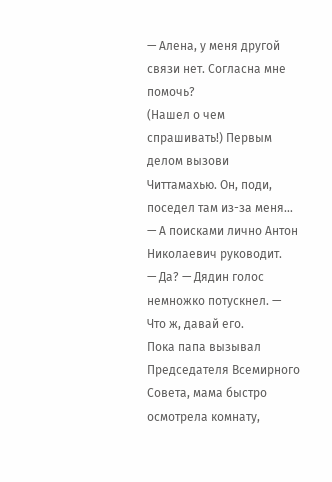— Алена, у меня другой связи нет. Согласна мне помочь?
(Нашел о чем спрашивать!) Первым делом вызови Читтамахью. Он, поди, поседел там из-за меня…
— А поисками лично Антон Николаевич руководит.
— Да? — Дядин голос немножко потускнел. — Что ж, давай его.
Пока папа вызывал Председателя Всемирного Совета, мама быстро осмотрела комнату,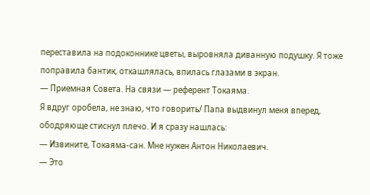переставила на подоконнике цветы, выровняла диванную подушку. Я тоже поправила бантик, откашлялась, впилась глазами в экран.
— Приемная Совета. На связи — референт Токаяма.
Я вдруг оробела, не знаю, что говорить/ Папа выдвинул меня вперед, ободряюще стиснул плечо. И я сразу нашлась:
— Извините, Токаяма-сан. Мне нужен Антон Николаевич.
— Это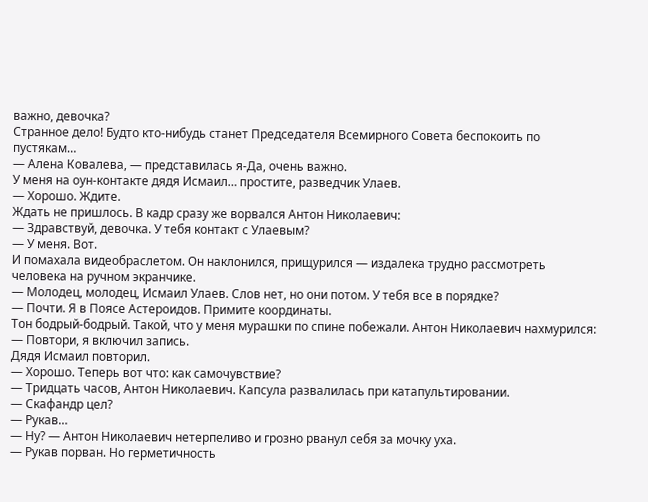важно, девочка?
Странное дело! Будто кто-нибудь станет Председателя Всемирного Совета беспокоить по пустякам…
— Алена Ковалева, — представилась я-Да, очень важно.
У меня на оун-контакте дядя Исмаил… простите, разведчик Улаев.
— Хорошо. Ждите.
Ждать не пришлось. В кадр сразу же ворвался Антон Николаевич:
— Здравствуй, девочка. У тебя контакт с Улаевым?
— У меня. Вот.
И помахала видеобраслетом. Он наклонился, прищурился — издалека трудно рассмотреть человека на ручном экранчике.
— Молодец, молодец, Исмаил Улаев. Слов нет, но они потом. У тебя все в порядке?
— Почти. Я в Поясе Астероидов. Примите координаты.
Тон бодрый-бодрый. Такой, что у меня мурашки по спине побежали. Антон Николаевич нахмурился:
— Повтори, я включил запись.
Дядя Исмаил повторил.
— Хорошо. Теперь вот что: как самочувствие?
— Тридцать часов, Антон Николаевич. Капсула развалилась при катапультировании.
— Скафандр цел?
— Рукав…
— Ну? — Антон Николаевич нетерпеливо и грозно рванул себя за мочку уха.
— Рукав порван. Но герметичность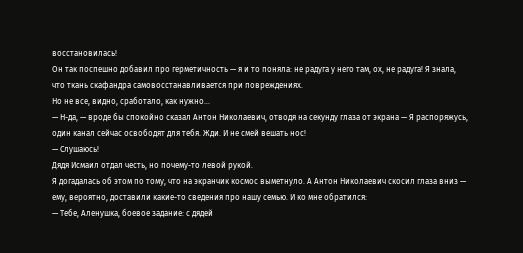восстановилась!
Он так поспешно добавил про герметичность — я и то поняла: не радуга у него там, ох, не радуга! Я знала, что ткань скафандра самовосстанавливается при повреждениях.
Но не все, видно, сработало, как нужно…
— Н-да, — вроде бы спокойно сказал Антон Николаевич, отводя на секунду глаза от экрана — Я распоряжусь, один канал сейчас освободят для тебя. Жди. И не смей вешать нос!
— Слушаюсь!
Дядя Исмаил отдал честь, но почему-то левой рукой.
Я догадалась об этом по тому, что на экранчик космос выметнуло. А Антон Николаевич скосил глаза вниз — ему, вероятно, доставили какие-то сведения про нашу семью. И ко мне обратился:
— Тебе, Аленушка, боевое задание: с дядей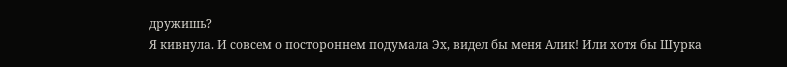дружишь?
Я кивнула. И совсем о постороннем подумала Эх, видел бы меня Алик! Или хотя бы Шурка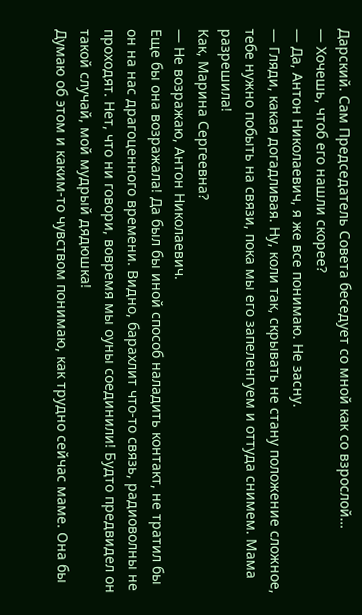Дарский. Сам Председатель Совета беседует со мной как со взрослой…
— Хочешь, чтоб его нашли скорее?
— Да, Антон Николаевич, я же все понимаю. Не засну.
— Гляди, какая догадливая. Ну, коли так, скрывать не стану положение сложное, тебе нужно побыть на связи, пока мы его запеленгуем и оттуда снимем. Мама разрешила!
Как, Марина Сергеевна?
— Не возражаю, Антон Николаевич.
Еще бы она возражала! Да был бы иной способ наладить контакт, не тратил бы он на нас драгоценного времени. Видно, барахлит что-то связь, радиоволны не проходят. Нет, что ни говори, вовремя мы оуны соединили! Будто предвидел он такой случай, мой мудрый дядюшка!
Думаю об этом и каким-то чувством понимаю, как трудно сейчас маме. Она бы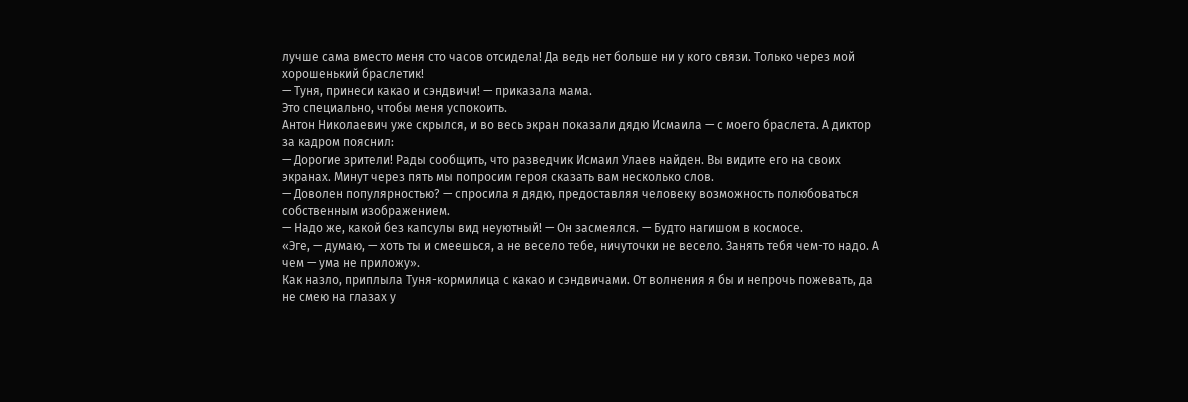лучше сама вместо меня сто часов отсидела! Да ведь нет больше ни у кого связи. Только через мой хорошенький браслетик!
— Туня, принеси какао и сэндвичи! — приказала мама.
Это специально, чтобы меня успокоить.
Антон Николаевич уже скрылся, и во весь экран показали дядю Исмаила — с моего браслета. А диктор за кадром пояснил:
— Дорогие зрители! Рады сообщить, что разведчик Исмаил Улаев найден. Вы видите его на своих экранах. Минут через пять мы попросим героя сказать вам несколько слов.
— Доволен популярностью? — спросила я дядю, предоставляя человеку возможность полюбоваться собственным изображением.
— Надо же, какой без капсулы вид неуютный! — Он засмеялся. — Будто нагишом в космосе.
«Эге, — думаю, — хоть ты и смеешься, а не весело тебе, ничуточки не весело. Занять тебя чем-то надо. А чем — ума не приложу».
Как назло, приплыла Туня-кормилица с какао и сэндвичами. От волнения я бы и непрочь пожевать, да не смею на глазах у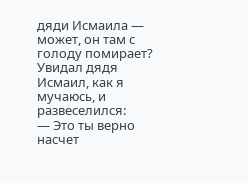дяди Исмаила — может, он там с голоду помирает?
Увидал дядя Исмаил, как я мучаюсь, и развеселился:
— Это ты верно насчет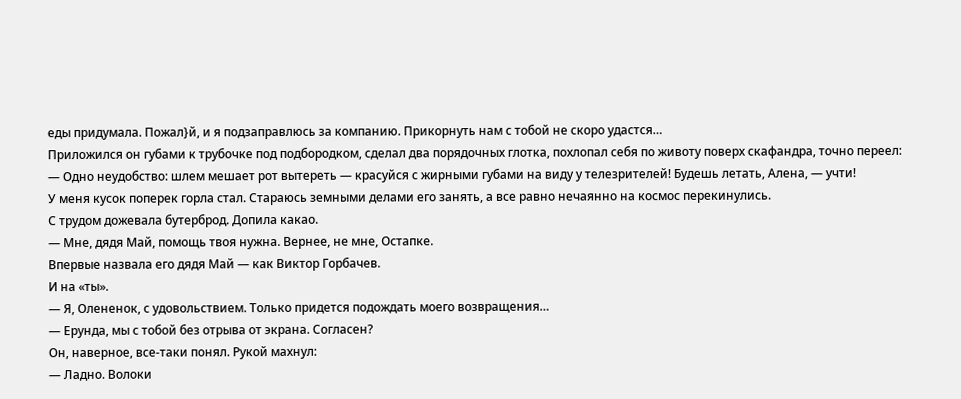еды придумала. Пожал}й, и я подзаправлюсь за компанию. Прикорнуть нам с тобой не скоро удастся…
Приложился он губами к трубочке под подбородком, сделал два порядочных глотка, похлопал себя по животу поверх скафандра, точно переел:
— Одно неудобство: шлем мешает рот вытереть — красуйся с жирными губами на виду у телезрителей! Будешь летать, Алена, — учти!
У меня кусок поперек горла стал. Стараюсь земными делами его занять, а все равно нечаянно на космос перекинулись.
С трудом дожевала бутерброд. Допила какао.
— Мне, дядя Май, помощь твоя нужна. Вернее, не мне, Остапке.
Впервые назвала его дядя Май — как Виктор Горбачев.
И на «ты».
— Я, Олененок, с удовольствием. Только придется подождать моего возвращения…
— Ерунда, мы с тобой без отрыва от экрана. Согласен?
Он, наверное, все-таки понял. Рукой махнул:
— Ладно. Волоки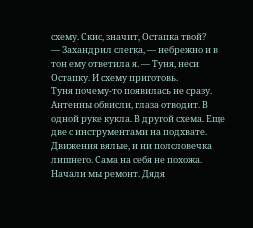схему. Скис, значит, Остапка твой?
— Захандрил слегка, — небрежно и в тон ему ответила я. — Туня, неси Остапку. И схему приготовь.
Туня почему-то появилась не сразу. Антенны обвисли, глаза отводит. В одной руке кукла. В другой схема. Еще две с инструментами на подхвате. Движения вялые, и ни полсловечка лишнего. Сама на себя не похожа.
Начали мы ремонт. Дядя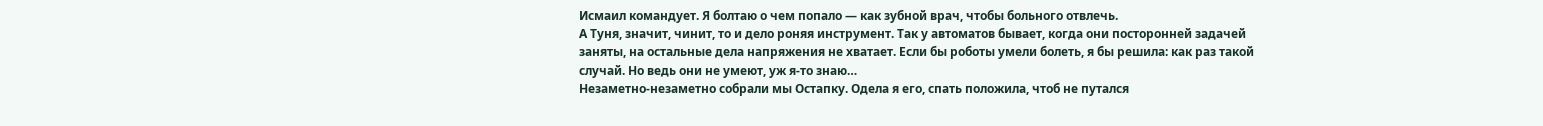Исмаил командует. Я болтаю о чем попало — как зубной врач, чтобы больного отвлечь.
А Туня, значит, чинит, то и дело роняя инструмент. Так у автоматов бывает, когда они посторонней задачей заняты, на остальные дела напряжения не хватает. Если бы роботы умели болеть, я бы решила: как раз такой случай. Но ведь они не умеют, уж я-то знаю…
Незаметно-незаметно собрали мы Остапку. Одела я его, спать положила, чтоб не путался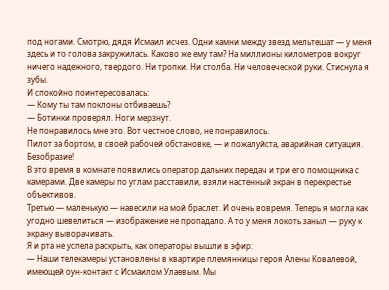под ногами. Смотрю, дядя Исмаил исчез. Одни камни между звезд мельтешат — у меня здесь и то голова закружилась. Каково же ему там? На миллионы километров вокруг ничего надежного, твердого. Ни тропки. Ни столба. Ни человеческой руки. Стиснула я зубы.
И спокойно поинтересовалась:
— Кому ты там поклоны отбиваешь?
— Ботинки проверял. Ноги мерзнут.
Не понравилось мне это. Вот честное слово, не понравилось.
Пилот за бортом, в своей рабочей обстановке, — и пожалуйста, аварийная ситуация. Безобразие!
В это время в комнате появились оператор дальних передач и три его помощника с камерами. Две камеры по углам расставили, взяли настенный экран в перекрестье объективов.
Третью — маленькую — навесили на мой браслет. И очень вовремя. Теперь я могла как угодно шевелиться — изображение не пропадало. А то у меня локоть заныл — руку к экрану выворачивать.
Я и рта не успела раскрыть, как операторы вышли в эфир:
— Наши телекамеры установлены в квартире племянницы героя Алены Ковалевой, имеющей оун-контакт с Исмаилом Улаевым. Мы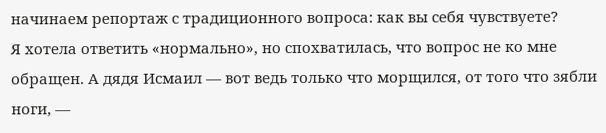начинаем репортаж с традиционного вопроса: как вы себя чувствуете?
Я хотела ответить «нормально», но спохватилась, что вопрос не ко мне обращен. А дядя Исмаил — вот ведь только что морщился, от того что зябли ноги, —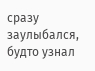сразу заулыбался, будто узнал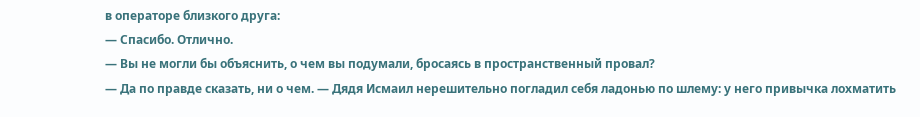в операторе близкого друга:
— Спасибо. Отлично.
— Вы не могли бы объяснить, о чем вы подумали, бросаясь в пространственный провал?
— Да по правде сказать, ни о чем. — Дядя Исмаил нерешительно погладил себя ладонью по шлему: у него привычка лохматить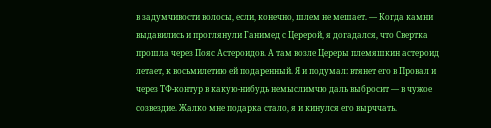в задумчивости волосы, если, конечно, шлем не мешает. — Когда камни выдавились и проглянули Ганимед с Церерой, я догадался, что Свертка прошла через Пояс Астероидов. А там возле Цереры племяшкин астероид летает, к восьмилетию ей подаренный. Я и подумал: втянет его в Провал и через ТФ-контур в какую-нибудь немыслимчю даль выбросит — в чужое созвездие. Жалко мне подарка стало, я и кинулся его вырччать.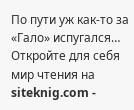По пути уж как-то за «Гало» испугался…
Откройте для себя мир чтения на siteknig.com -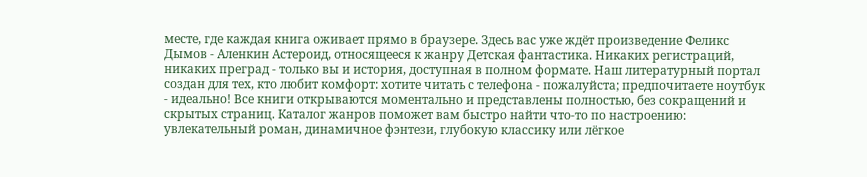месте, где каждая книга оживает прямо в браузере. Здесь вас уже ждёт произведение Феликс Дымов - Аленкин Астероид, относящееся к жанру Детская фантастика. Никаких регистраций, никаких преград - только вы и история, доступная в полном формате. Наш литературный портал создан для тех, кто любит комфорт: хотите читать с телефона - пожалуйста; предпочитаете ноутбук - идеально! Все книги открываются моментально и представлены полностью, без сокращений и скрытых страниц. Каталог жанров поможет вам быстро найти что-то по настроению: увлекательный роман, динамичное фэнтези, глубокую классику или лёгкое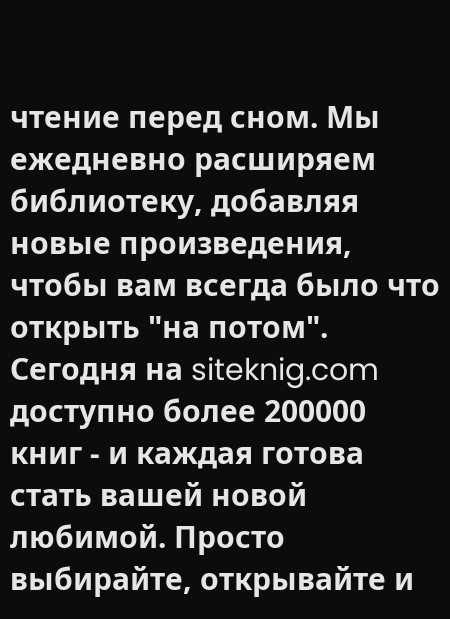чтение перед сном. Мы ежедневно расширяем библиотеку, добавляя новые произведения, чтобы вам всегда было что открыть "на потом". Сегодня на siteknig.com доступно более 200000 книг - и каждая готова стать вашей новой любимой. Просто выбирайте, открывайте и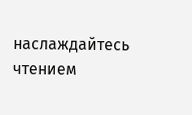наслаждайтесь чтением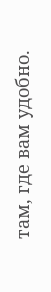там, где вам удобно.